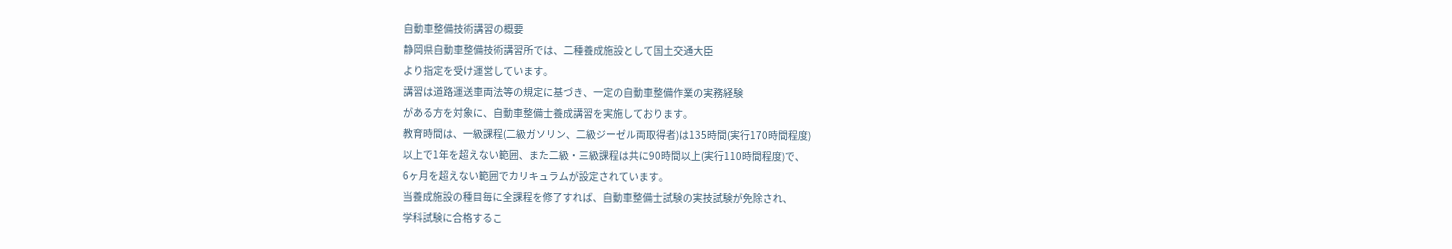自動車整備技術講習の概要
静岡県自動車整備技術講習所では、二種養成施設として国土交通大臣
より指定を受け運営しています。
講習は道路運送車両法等の規定に基づき、一定の自動車整備作業の実務経験
がある方を対象に、自動車整備士養成講習を実施しております。
教育時間は、一級課程(二級ガソリン、二級ジーゼル両取得者)は135時間(実行170時間程度)
以上で1年を超えない範囲、また二級・三級課程は共に90時間以上(実行110時間程度)で、
6ヶ月を超えない範囲でカリキュラムが設定されています。
当養成施設の種目毎に全課程を修了すれば、自動車整備士試験の実技試験が免除され、
学科試験に合格するこ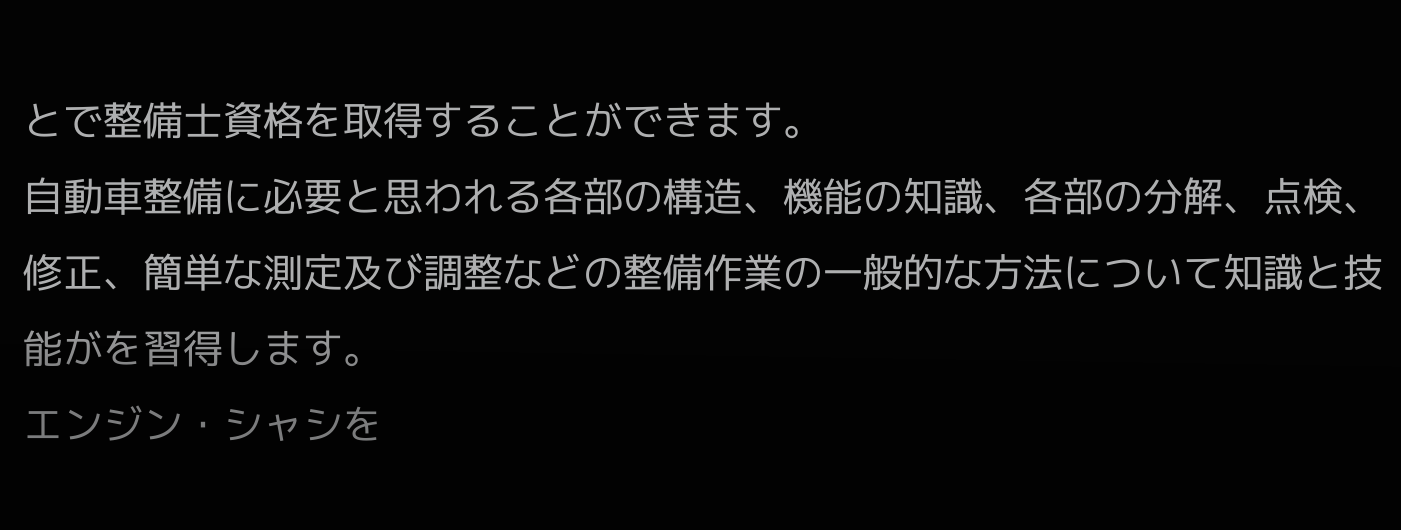とで整備士資格を取得することができます。
自動車整備に必要と思われる各部の構造、機能の知識、各部の分解、点検、修正、簡単な測定及び調整などの整備作業の一般的な方法について知識と技能がを習得します。
エンジン・シャシを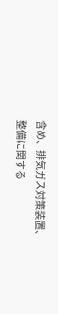含め、排気ガス対策装置、整備に関する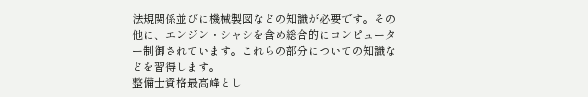法規関係並びに機械製図などの知識が必要です。その他に、エンジン・シャシを含め総合的にコンピューター制御されています。これらの部分についての知識などを習得します。
整備士資格最高峰とし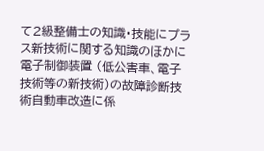て2級整備士の知識・技能にプラス新技術に関する知識のほかに電子制御装置 (低公害車、電子技術等の新技術)の故障診断技術自動車改造に係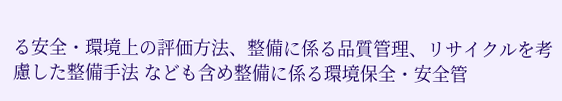る安全・環境上の評価方法、整備に係る品質管理、リサイクルを考慮した整備手法 なども含め整備に係る環境保全・安全管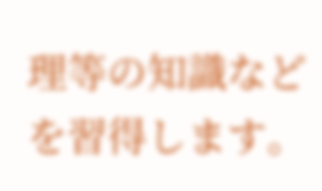理等の知識などを習得します。